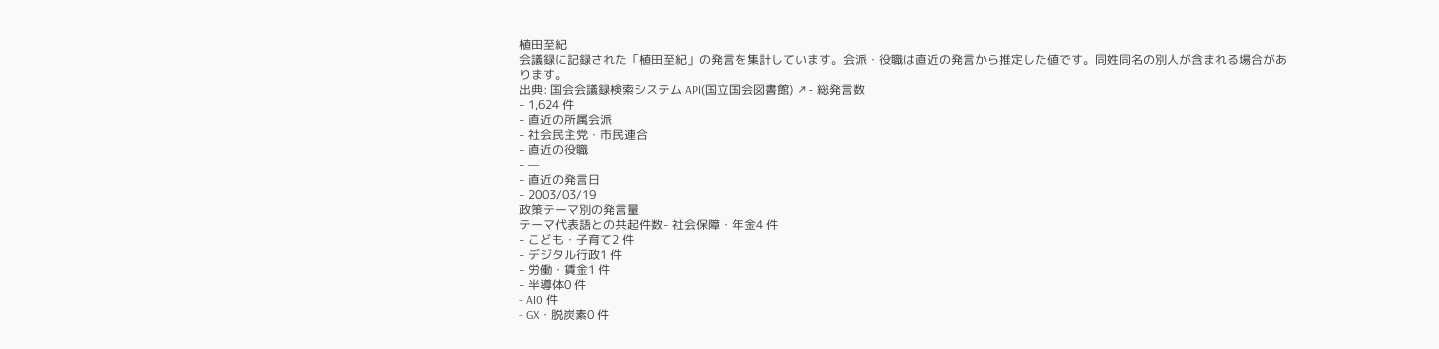植田至紀
会議録に記録された「植田至紀」の発言を集計しています。会派・役職は直近の発言から推定した値です。同姓同名の別人が含まれる場合があります。
出典: 国会会議録検索システム API(国立国会図書館) ↗- 総発言数
- 1,624 件
- 直近の所属会派
- 社会民主党・市民連合
- 直近の役職
- —
- 直近の発言日
- 2003/03/19
政策テーマ別の発言量
テーマ代表語との共起件数- 社会保障・年金4 件
- こども・子育て2 件
- デジタル行政1 件
- 労働・賃金1 件
- 半導体0 件
- AI0 件
- GX・脱炭素0 件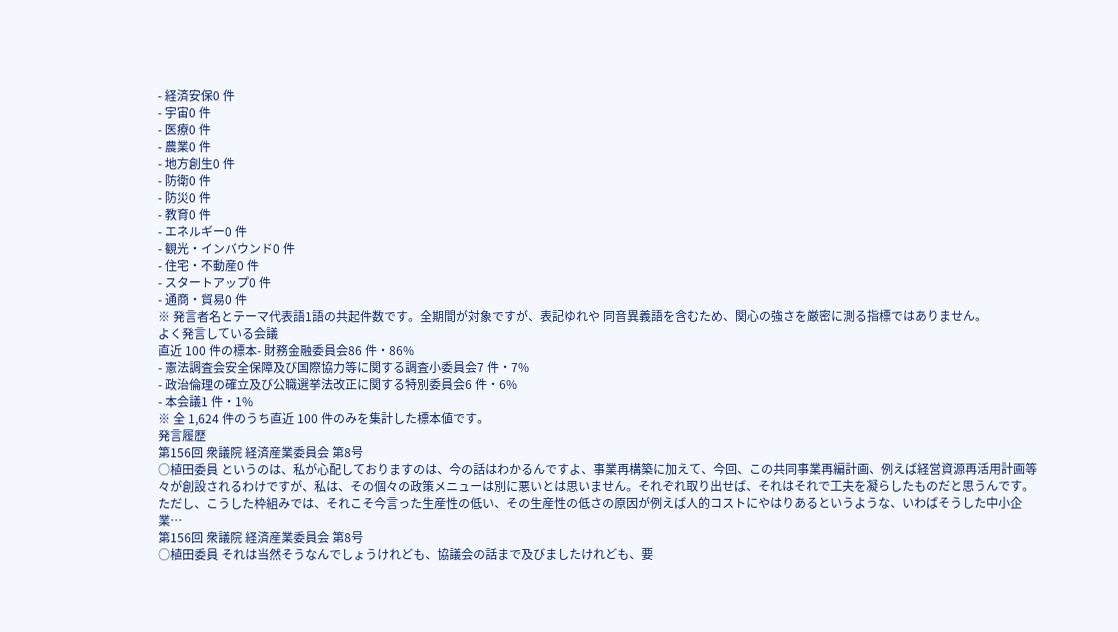- 経済安保0 件
- 宇宙0 件
- 医療0 件
- 農業0 件
- 地方創生0 件
- 防衛0 件
- 防災0 件
- 教育0 件
- エネルギー0 件
- 観光・インバウンド0 件
- 住宅・不動産0 件
- スタートアップ0 件
- 通商・貿易0 件
※ 発言者名とテーマ代表語1語の共起件数です。全期間が対象ですが、表記ゆれや 同音異義語を含むため、関心の強さを厳密に測る指標ではありません。
よく発言している会議
直近 100 件の標本- 財務金融委員会86 件・86%
- 憲法調査会安全保障及び国際協力等に関する調査小委員会7 件・7%
- 政治倫理の確立及び公職選挙法改正に関する特別委員会6 件・6%
- 本会議1 件・1%
※ 全 1,624 件のうち直近 100 件のみを集計した標本値です。
発言履歴
第156回 衆議院 経済産業委員会 第8号
○植田委員 というのは、私が心配しておりますのは、今の話はわかるんですよ、事業再構築に加えて、今回、この共同事業再編計画、例えば経営資源再活用計画等々が創設されるわけですが、私は、その個々の政策メニューは別に悪いとは思いません。それぞれ取り出せば、それはそれで工夫を凝らしたものだと思うんです。ただし、こうした枠組みでは、それこそ今言った生産性の低い、その生産性の低さの原因が例えば人的コストにやはりあるというような、いわばそうした中小企業…
第156回 衆議院 経済産業委員会 第8号
○植田委員 それは当然そうなんでしょうけれども、協議会の話まで及びましたけれども、要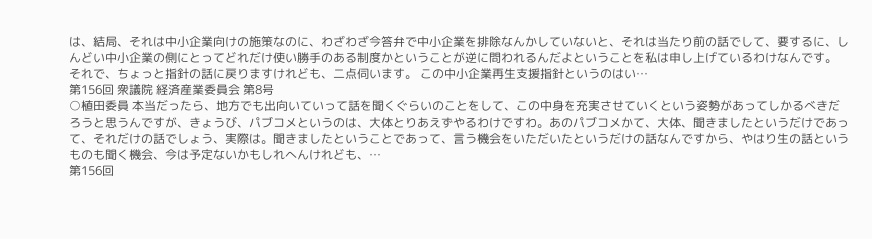は、結局、それは中小企業向けの施策なのに、わざわざ今答弁で中小企業を排除なんかしていないと、それは当たり前の話でして、要するに、しんどい中小企業の側にとってどれだけ使い勝手のある制度かということが逆に問われるんだよということを私は申し上げているわけなんです。 それで、ちょっと指針の話に戻りますけれども、二点伺います。 この中小企業再生支援指針というのはい…
第156回 衆議院 経済産業委員会 第8号
○植田委員 本当だったら、地方でも出向いていって話を聞くぐらいのことをして、この中身を充実させていくという姿勢があってしかるべきだろうと思うんですが、きょうび、パブコメというのは、大体とりあえずやるわけですわ。あのパブコメかて、大体、聞きましたというだけであって、それだけの話でしょう、実際は。聞きましたということであって、言う機会をいただいたというだけの話なんですから、やはり生の話というものも聞く機会、今は予定ないかもしれへんけれども、…
第156回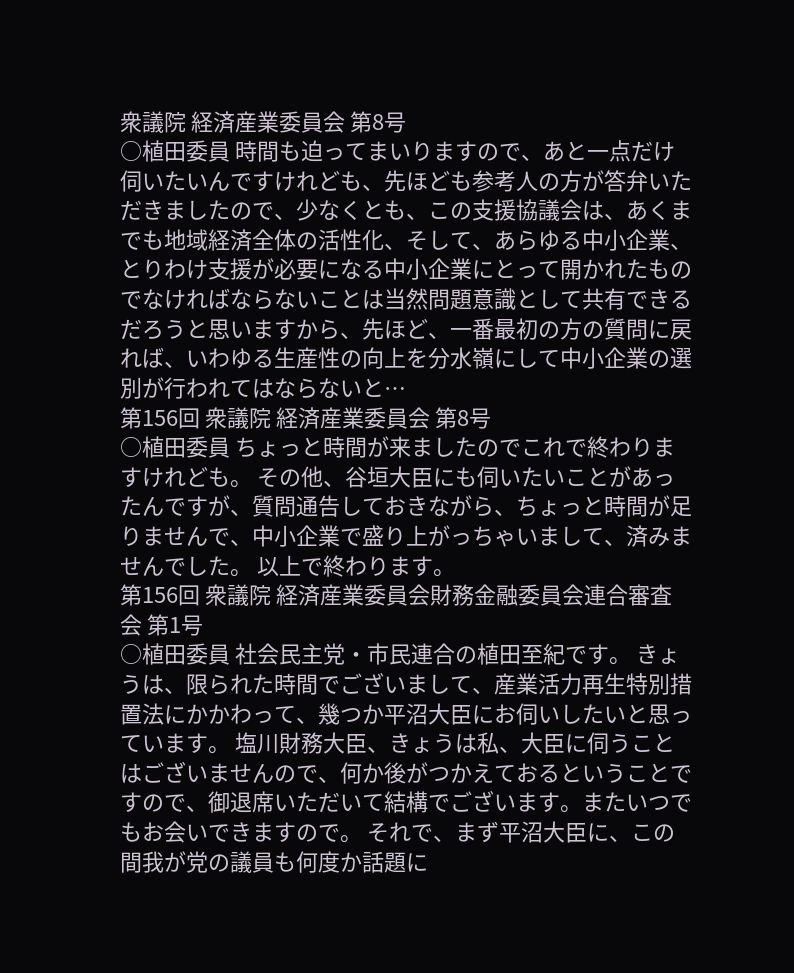衆議院 経済産業委員会 第8号
○植田委員 時間も迫ってまいりますので、あと一点だけ伺いたいんですけれども、先ほども参考人の方が答弁いただきましたので、少なくとも、この支援協議会は、あくまでも地域経済全体の活性化、そして、あらゆる中小企業、とりわけ支援が必要になる中小企業にとって開かれたものでなければならないことは当然問題意識として共有できるだろうと思いますから、先ほど、一番最初の方の質問に戻れば、いわゆる生産性の向上を分水嶺にして中小企業の選別が行われてはならないと…
第156回 衆議院 経済産業委員会 第8号
○植田委員 ちょっと時間が来ましたのでこれで終わりますけれども。 その他、谷垣大臣にも伺いたいことがあったんですが、質問通告しておきながら、ちょっと時間が足りませんで、中小企業で盛り上がっちゃいまして、済みませんでした。 以上で終わります。
第156回 衆議院 経済産業委員会財務金融委員会連合審査会 第1号
○植田委員 社会民主党・市民連合の植田至紀です。 きょうは、限られた時間でございまして、産業活力再生特別措置法にかかわって、幾つか平沼大臣にお伺いしたいと思っています。 塩川財務大臣、きょうは私、大臣に伺うことはございませんので、何か後がつかえておるということですので、御退席いただいて結構でございます。またいつでもお会いできますので。 それで、まず平沼大臣に、この間我が党の議員も何度か話題に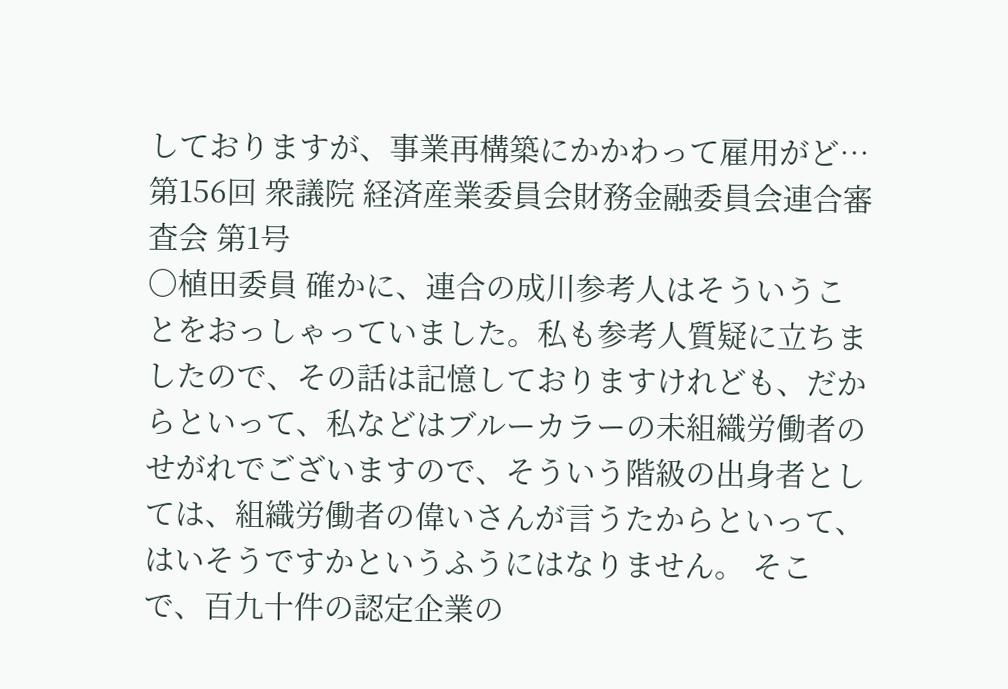しておりますが、事業再構築にかかわって雇用がど…
第156回 衆議院 経済産業委員会財務金融委員会連合審査会 第1号
○植田委員 確かに、連合の成川参考人はそういうことをおっしゃっていました。私も参考人質疑に立ちましたので、その話は記憶しておりますけれども、だからといって、私などはブルーカラーの未組織労働者のせがれでございますので、そういう階級の出身者としては、組織労働者の偉いさんが言うたからといって、はいそうですかというふうにはなりません。 そこで、百九十件の認定企業の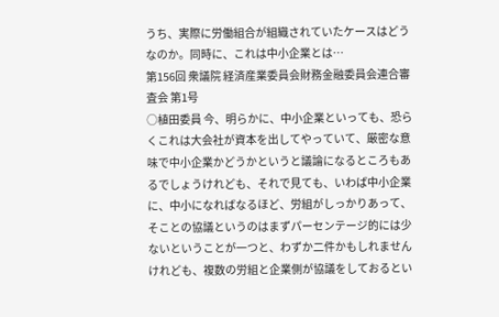うち、実際に労働組合が組織されていたケースはどうなのか。同時に、これは中小企業とは…
第156回 衆議院 経済産業委員会財務金融委員会連合審査会 第1号
○植田委員 今、明らかに、中小企業といっても、恐らくこれは大会社が資本を出してやっていて、厳密な意味で中小企業かどうかというと議論になるところもあるでしょうけれども、それで見ても、いわば中小企業に、中小になればなるほど、労組がしっかりあって、そことの協議というのはまずパーセンテージ的には少ないということが一つと、わずか二件かもしれませんけれども、複数の労組と企業側が協議をしておるとい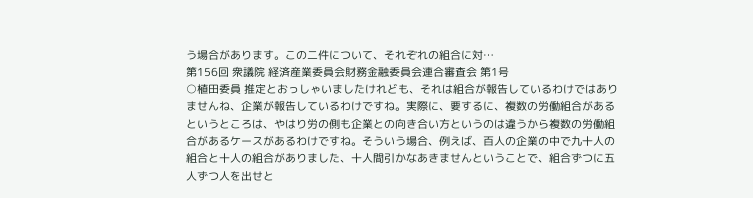う場合があります。この二件について、それぞれの組合に対…
第156回 衆議院 経済産業委員会財務金融委員会連合審査会 第1号
○植田委員 推定とおっしゃいましたけれども、それは組合が報告しているわけではありませんね、企業が報告しているわけですね。実際に、要するに、複数の労働組合があるというところは、やはり労の側も企業との向き合い方というのは違うから複数の労働組合があるケースがあるわけですね。そういう場合、例えば、百人の企業の中で九十人の組合と十人の組合がありました、十人間引かなあきませんということで、組合ずつに五人ずつ人を出せと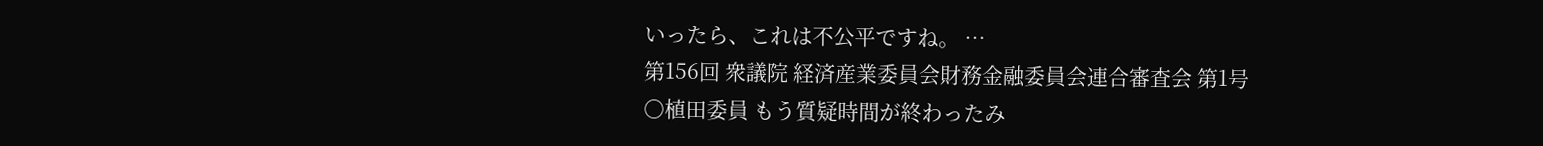いったら、これは不公平ですね。 …
第156回 衆議院 経済産業委員会財務金融委員会連合審査会 第1号
○植田委員 もう質疑時間が終わったみ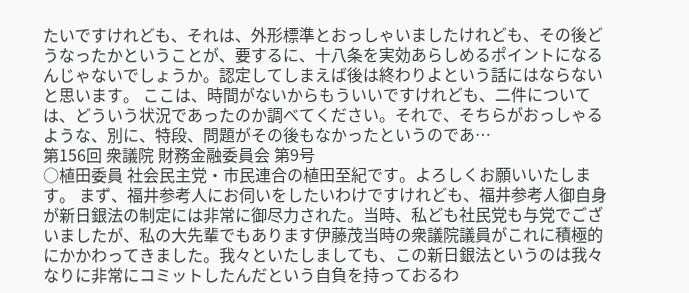たいですけれども、それは、外形標準とおっしゃいましたけれども、その後どうなったかということが、要するに、十八条を実効あらしめるポイントになるんじゃないでしょうか。認定してしまえば後は終わりよという話にはならないと思います。 ここは、時間がないからもういいですけれども、二件については、どういう状況であったのか調べてください。それで、そちらがおっしゃるような、別に、特段、問題がその後もなかったというのであ…
第156回 衆議院 財務金融委員会 第9号
○植田委員 社会民主党・市民連合の植田至紀です。よろしくお願いいたします。 まず、福井参考人にお伺いをしたいわけですけれども、福井参考人御自身が新日銀法の制定には非常に御尽力された。当時、私ども社民党も与党でございましたが、私の大先輩でもあります伊藤茂当時の衆議院議員がこれに積極的にかかわってきました。我々といたしましても、この新日銀法というのは我々なりに非常にコミットしたんだという自負を持っておるわ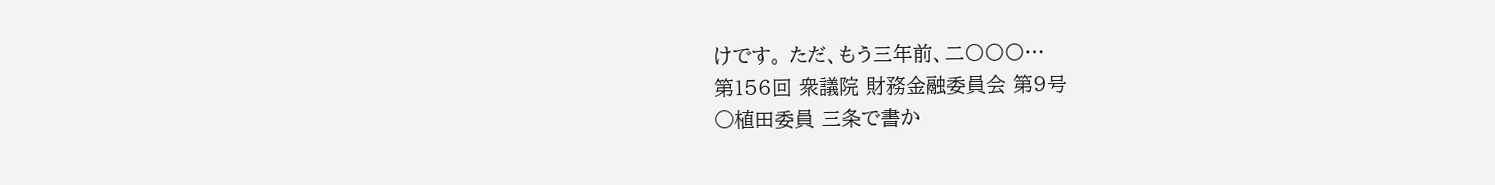けです。 ただ、もう三年前、二〇〇〇…
第156回 衆議院 財務金融委員会 第9号
○植田委員 三条で書か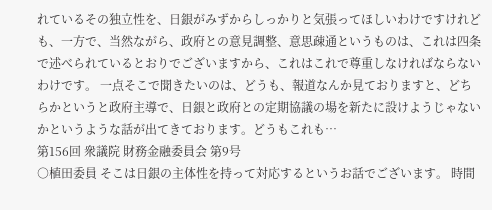れているその独立性を、日銀がみずからしっかりと気張ってほしいわけですけれども、一方で、当然ながら、政府との意見調整、意思疎通というものは、これは四条で述べられているとおりでございますから、これはこれで尊重しなければならないわけです。 一点そこで聞きたいのは、どうも、報道なんか見ておりますと、どちらかというと政府主導で、日銀と政府との定期協議の場を新たに設けようじゃないかというような話が出てきております。どうもこれも…
第156回 衆議院 財務金融委員会 第9号
○植田委員 そこは日銀の主体性を持って対応するというお話でございます。 時間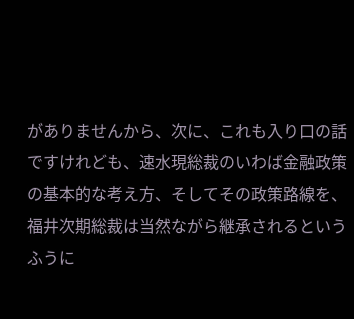がありませんから、次に、これも入り口の話ですけれども、速水現総裁のいわば金融政策の基本的な考え方、そしてその政策路線を、福井次期総裁は当然ながら継承されるというふうに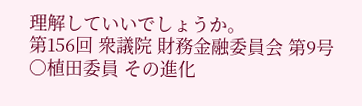理解していいでしょうか。
第156回 衆議院 財務金融委員会 第9号
○植田委員 その進化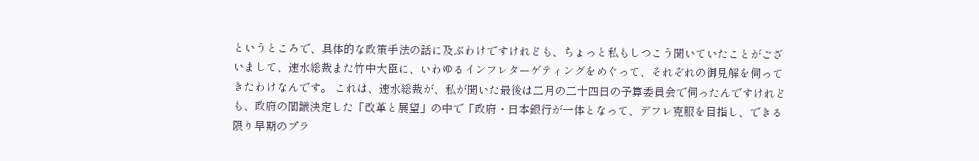というところで、具体的な政策手法の話に及ぶわけですけれども、ちょっと私もしつこう聞いていたことがございまして、速水総裁また竹中大臣に、いわゆるインフレターゲティングをめぐって、それぞれの御見解を伺ってきたわけなんです。 これは、速水総裁が、私が聞いた最後は二月の二十四日の予算委員会で伺ったんですけれども、政府の閣議決定した「改革と展望」の中で「政府・日本銀行が一体となって、デフレ克服を目指し、できる限り早期のプラ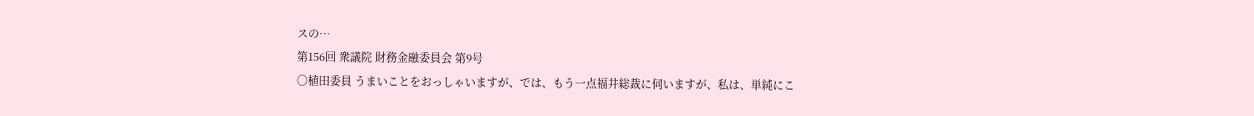スの…
第156回 衆議院 財務金融委員会 第9号
○植田委員 うまいことをおっしゃいますが、では、もう一点福井総裁に伺いますが、私は、単純にこ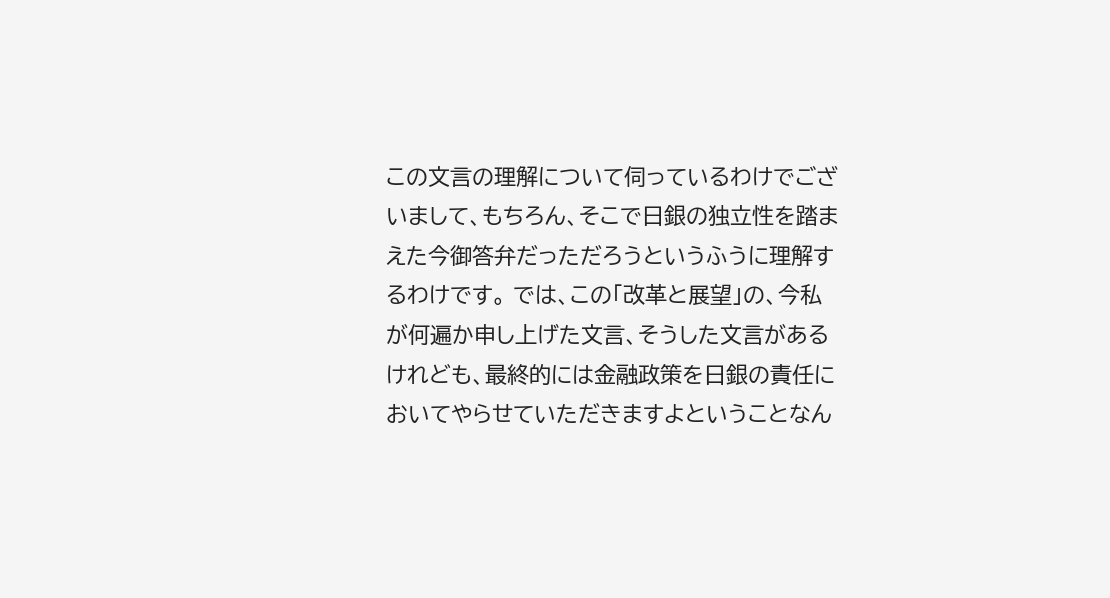この文言の理解について伺っているわけでございまして、もちろん、そこで日銀の独立性を踏まえた今御答弁だっただろうというふうに理解するわけです。 では、この「改革と展望」の、今私が何遍か申し上げた文言、そうした文言があるけれども、最終的には金融政策を日銀の責任においてやらせていただきますよということなん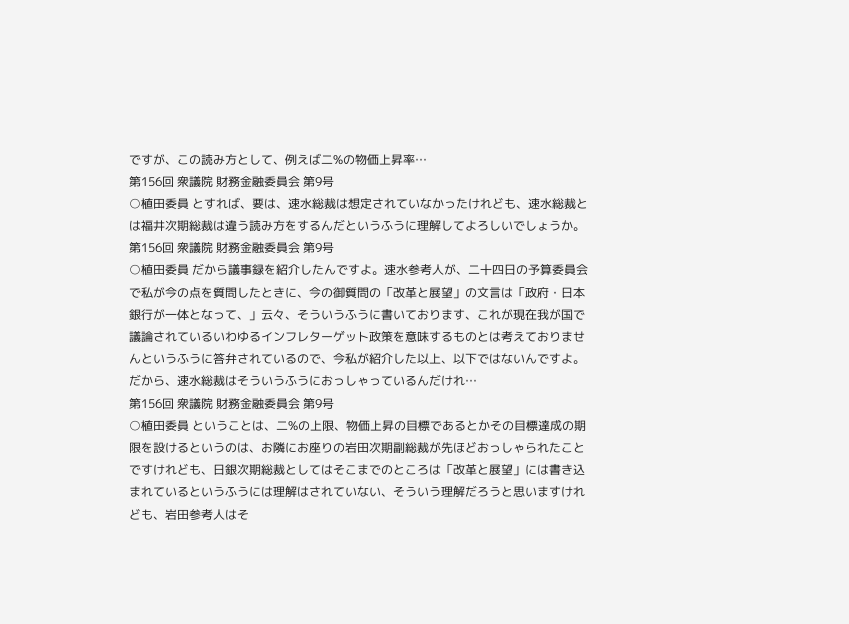ですが、この読み方として、例えば二%の物価上昇率…
第156回 衆議院 財務金融委員会 第9号
○植田委員 とすれば、要は、速水総裁は想定されていなかったけれども、速水総裁とは福井次期総裁は違う読み方をするんだというふうに理解してよろしいでしょうか。
第156回 衆議院 財務金融委員会 第9号
○植田委員 だから議事録を紹介したんですよ。速水参考人が、二十四日の予算委員会で私が今の点を質問したときに、今の御質問の「改革と展望」の文言は「政府・日本銀行が一体となって、」云々、そういうふうに書いております、これが現在我が国で議論されているいわゆるインフレターゲット政策を意味するものとは考えておりませんというふうに答弁されているので、今私が紹介した以上、以下ではないんですよ。 だから、速水総裁はそういうふうにおっしゃっているんだけれ…
第156回 衆議院 財務金融委員会 第9号
○植田委員 ということは、二%の上限、物価上昇の目標であるとかその目標達成の期限を設けるというのは、お隣にお座りの岩田次期副総裁が先ほどおっしゃられたことですけれども、日銀次期総裁としてはそこまでのところは「改革と展望」には書き込まれているというふうには理解はされていない、そういう理解だろうと思いますけれども、岩田参考人はそ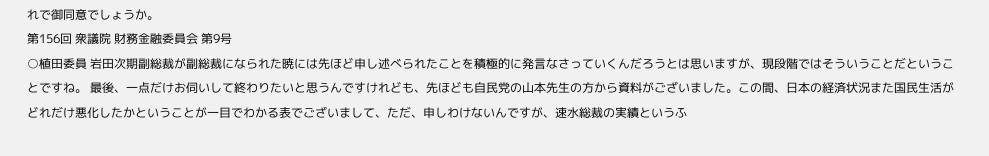れで御同意でしょうか。
第156回 衆議院 財務金融委員会 第9号
○植田委員 岩田次期副総裁が副総裁になられた暁には先ほど申し述べられたことを積極的に発言なさっていくんだろうとは思いますが、現段階ではそういうことだということですね。 最後、一点だけお伺いして終わりたいと思うんですけれども、先ほども自民党の山本先生の方から資料がございました。この間、日本の経済状況また国民生活がどれだけ悪化したかということが一目でわかる表でございまして、ただ、申しわけないんですが、速水総裁の実績というふ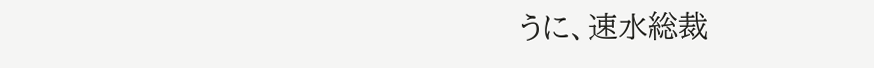うに、速水総裁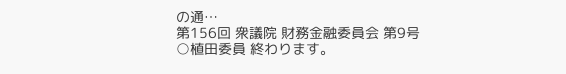の通…
第156回 衆議院 財務金融委員会 第9号
○植田委員 終わります。